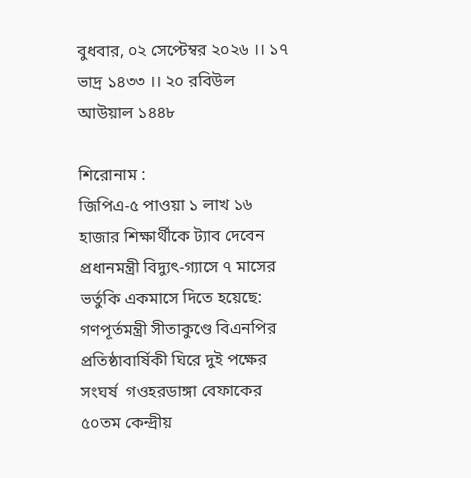বুধবার, ০২ সেপ্টেম্বর ২০২৬ ।। ১৭ ভাদ্র ১৪৩৩ ।। ২০ রবিউল আউয়াল ১৪৪৮

শিরোনাম :
জিপিএ-৫ পাওয়া ১ লাখ ১৬ হাজার শিক্ষার্থীকে ট্যাব দেবেন প্রধানমন্ত্রী বিদ্যুৎ-গ্যাসে ৭ মাসের ভর্তুকি একমাসে দিতে হয়েছে: গণপূর্তমন্ত্রী সীতাকুণ্ডে বিএনপির প্রতিষ্ঠাবার্ষিকী ঘিরে দুই পক্ষের সংঘর্ষ  গওহরডাঙ্গা বেফাকের ৫০তম কেন্দ্রীয়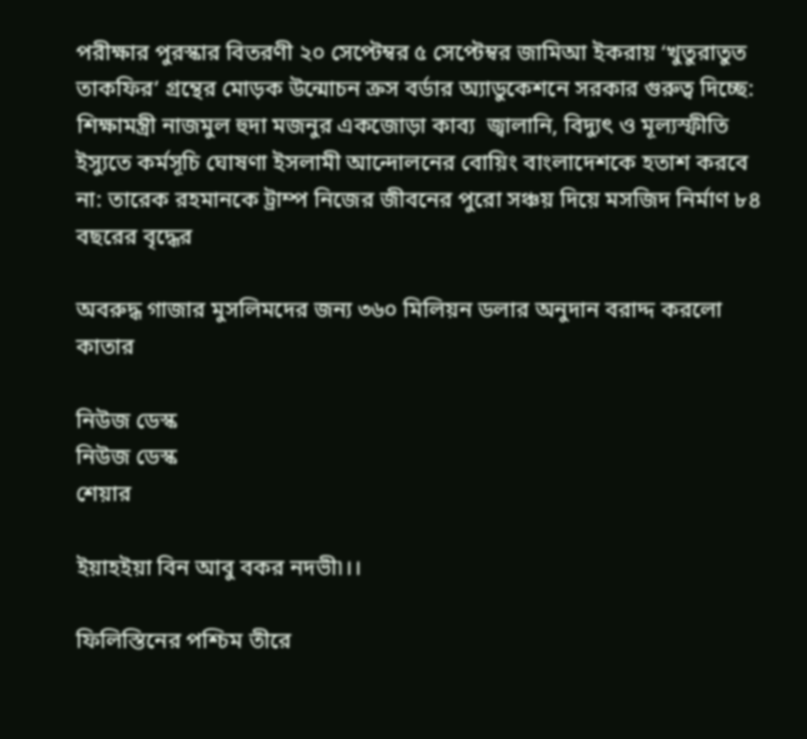পরীক্ষার পুরস্কার বিতরণী ২০ সেপ্টেম্বর ৫ সেপ্টেম্বর জামিআ ইকরায় ‘খুতুরাতুত তাকফির’ গ্রন্থের মোড়ক উন্মোচন ক্রস বর্ডার অ্যাডুকেশনে সরকার গুরুত্ব দিচ্ছে: শিক্ষামন্ত্রী নাজমুল হুদা মজনুর একজোড়া কাব্য  জ্বালানি, বিদ্যুৎ ও মূল্যস্ফীতি ইস্যুতে কর্মসূচি ঘোষণা ইসলামী আন্দোলনের বোয়িং বাংলাদেশকে হতাশ করবে না: তারেক রহমানকে ট্রাম্প নিজের জীবনের পুরো সঞ্চয় দিয়ে মসজিদ নির্মাণ ৮৪ বছরের বৃদ্ধের

অবরুদ্ধ গাজার মুসলিমদের জন্য ৩৬০ মিলিয়ন ডলার অনুদান বরাদ্দ করলো কাতার

নিউজ ডেস্ক
নিউজ ডেস্ক
শেয়ার

ইয়াহইয়া বিন আবু বকর নদভী৷।।

ফিলিস্তিনের পশ্চিম তীরে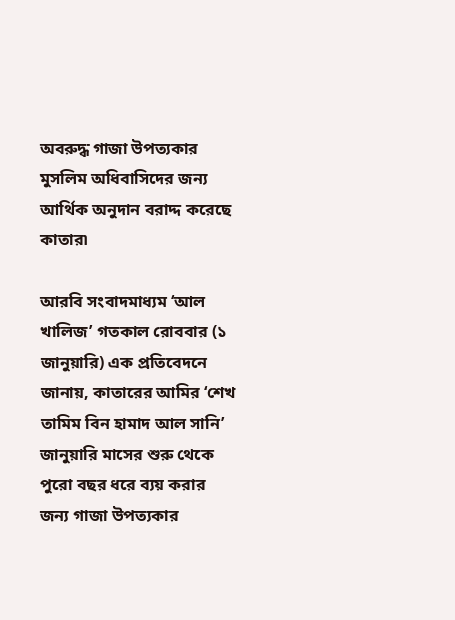অবরুদ্ধ গাজা উপত্যকার মুসলিম অধিবাসিদের জন্য আর্থিক অনুদান বরাদ্দ করেছে কাতার৷

আরবি সংবাদমাধ্যম ‘আল খালিজ’ গতকাল রোববার (১ জানুয়ারি) এক প্রতিবেদনে জানায়, কাতারের আমির ‘শেখ তামিম বিন হামাদ আল সানি’ জানুয়ারি মাসের শুরু থেকে পুরো বছর ধরে ব্যয় করার জন্য গাজা উপত্যকার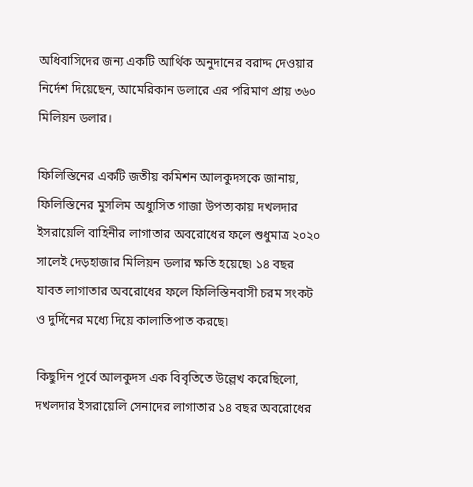অধিবাসিদের জন্য একটি আর্থিক অনুদানের বরাদ্দ দেওয়ার নির্দেশ দিয়েছেন, আমেরিকান ডলারে এর পরিমাণ প্রায় ৩৬০ মিলিয়ন ডলার।

ফিলিস্তিনের একটি জতীয় কমিশন আলকুদসকে জানায়, ফিলিস্তিনের মুসলিম অধ্যুসিত গাজা উপত্যকায় দখলদার ইসরায়েলি বাহিনীর লাগাতার অবরোধের ফলে শুধুমাত্র ২০২০ সালেই দেড়হাজার মিলিয়ন ডলার ক্ষতি হয়েছে৷ ১৪ বছর যাবত লাগাতার অবরোধের ফলে ফিলিস্তিনবাসী চরম সংকট ও দুর্দিনের মধ্যে দিয়ে কালাতিপাত করছে৷

কিছুদিন পূর্বে আলকুদস এক বিবৃতিতে উল্লেখ করেছিলো, দখলদার ইসরায়েলি সেনাদের লাগাতার ১৪ বছর অবরোধের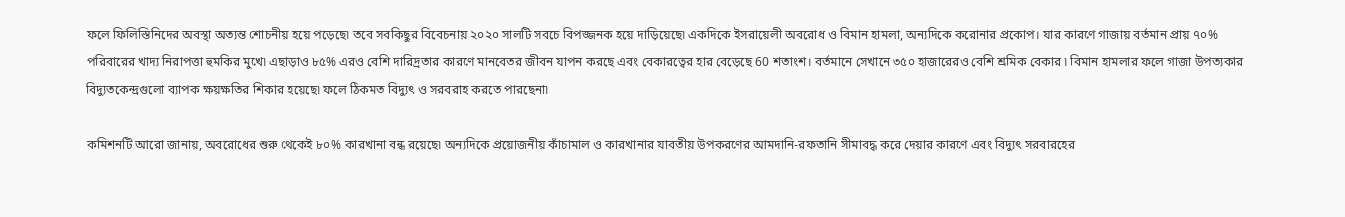ফলে ফিলিস্তিনিদের অবস্থা অত্যন্ত শোচনীয় হয়ে পড়েছে৷ তবে সবকিছুর বিবেচনায় ২০২০ সালটি সবচে বিপজ্জনক হয়ে দাড়িয়েছে৷ একদিকে ইসরায়েলী অবরোধ ও বিমান হামলা, অন্যদিকে করোনার প্রকোপ। যার কারণে গাজায় বর্তমান প্রায় ৭০% পরিবারের খাদ্য নিরাপত্তা হুমকির মুখে৷ এছাড়াও ৮৫% এরও বেশি দারিদ্রতার কারণে মানবেতর জীবন যাপন করছে এবং বেকারত্বের হার বেড়েছে 60 শতাংশ। বর্তমানে সেখানে ৩৫০ হাজারেরও বেশি শ্রমিক বেকার ৷ বিমান হামলার ফলে গাজা উপত্যকার বিদ্যুতকেন্দ্রগুলো ব্যাপক ক্ষয়ক্ষতির শিকার হয়েছে৷ ফলে ঠিকমত বিদ্যুৎ ও সরবরাহ করতে পারছেনা৷

কমিশনটি আরো জানায়, অবরোধের শুরু থেকেই ৮০% কারখানা বন্ধ রয়েছে৷ অন্যদিকে প্রয়োজনীয় কাঁচামাল ও কারখানার যাবতীয় উপকরণের আমদানি-রফতানি সীমাবদ্ধ করে দেয়ার কারণে এবং বিদ্যুৎ সরবারহের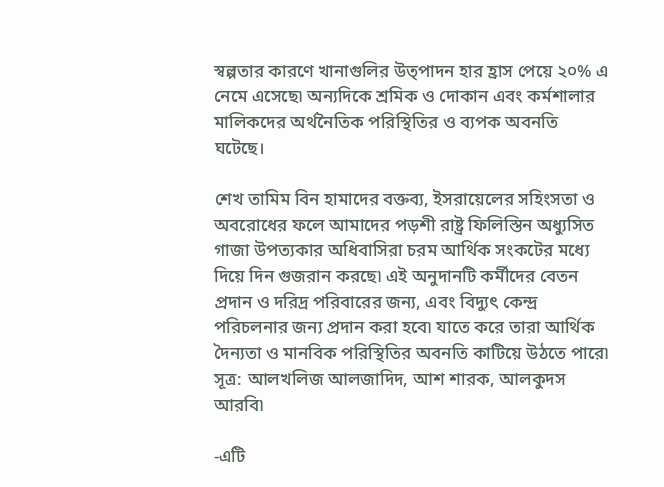স্বল্পতার কারণে খানাগুলির উত্পাদন হার হ্রাস পেয়ে ২০% এ নেমে এসেছে৷ অন্যদিকে শ্রমিক ও দোকান এবং কর্মশালার মালিকদের অর্থনৈতিক পরিস্থিতির ও ব্যপক অবনতি ঘটেছে।

শেখ তামিম বিন হামাদের বক্তব্য, ইসরায়েলের সহিংসতা ও অবরোধের ফলে আমাদের পড়শী রাষ্ট্র ফিলিস্তিন অধ্যুসিত গাজা উপত্যকার অধিবাসিরা চরম আর্থিক সংকটের মধ্যে দিয়ে দিন গুজরান করছে৷ এই অনুদানটি কর্মীদের বেতন প্রদান ও দরিদ্র পরিবারের জন্য, এবং বিদ্যুৎ কেন্দ্র পরিচলনার জন্য প্রদান করা হবে৷ যাতে করে তারা আর্থিক দৈন্যতা ও মানবিক পরিস্থিতির অবনতি কাটিয়ে উঠতে পারে৷ সূত্র: আলখলিজ আলজাদিদ, আশ শারক, আলকুদস আরবি৷

-এটি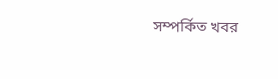সম্পর্কিত খবর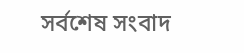সর্বশেষ সংবাদ